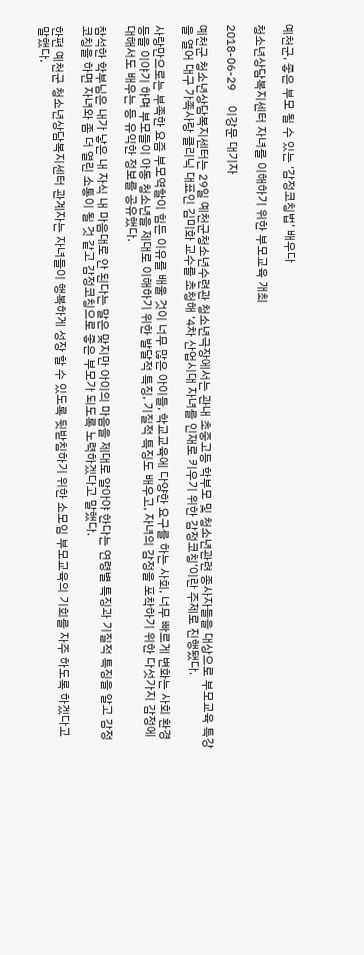예천군, 좋은 부모 될 수 있는 ‘감정코칭법’ 배우다

청소년상담복지센터 자녀를 이해하기 위한 부모교육 개최

2018-06-29     이강문 대기자

예천군 청소년상담복지센터는 29일 예천군청소년수련관 청소년극장에서는 관내 초중고등 학부모 및 청소년관련 종사자들을 대상으로 부모교육 특강을 열어 대구 가족사랑 클리닉 대표인 김미화 교수를 초청해 ‘4차 산업시대 자녀를 인재로 키우기 위한 감정코칭’이란 주제로 진행됐다.

사랑만으로는 부족한 요즘 부모역할이 힘든 이유를 배울 것이 너무 많은 아이들, 학교교육에 다양한 요구를 하는 사회, 너무 빠르게 변화는 사회 환경 등을 이야기 하며 부모들이 아동 청소년을 제대로 이해하기 위한 발달적 특징, 기질적 특징도 배우고, 자녀의 감정을 포착하기 위한 다섯가지 감정에 대해서도 배우는 등 유익한 정보를 공유했다.

참석한 학부님은 내가 낳은 내 자식 내 마음대로 안 된다는 말은 맞지만 아이의 마음을 제대로 알아야 한다는 연령별 특징과 기질적 특징을 알고 감정코칭을 하면 자녀와 좀 더 열린 소통이 될 것 같고 감정코칭으로 좋은 부모가 되도록 노력하겠다고 말했다.

한편 예천군 청소년상담복지센터 관계자는 자녀들이 행복하게 성장 할 수 있도록 뒷받침하기 위한 소모임 부모교육의 기회를 자주 하도록 하겠다고 말했다.